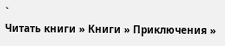`
Читать книги » Книги » Приключения »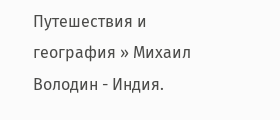Путешествия и география » Михаил Володин - Индия.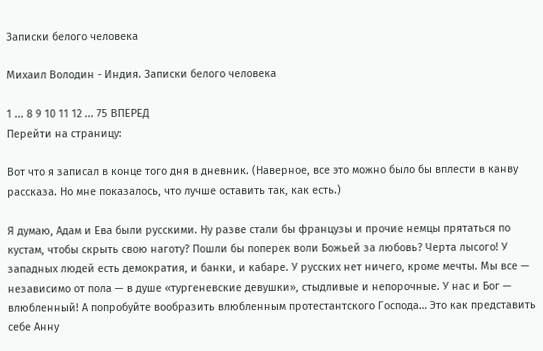Записки белого человека

Михаил Володин - Индия. Записки белого человека

1 ... 8 9 10 11 12 ... 75 ВПЕРЕД
Перейти на страницу:

Вот что я записал в конце того дня в дневник. (Наверное, все это можно было бы вплести в канву рассказа. Но мне показалось, что лучше оставить так, как есть.)

Я думаю, Адам и Ева были русскими. Ну разве стали бы французы и прочие немцы прятаться по кустам, чтобы скрыть свою наготу? Пошли бы поперек воли Божьей за любовь? Черта лысого! У западных людей есть демократия, и банки, и кабаре. У русских нет ничего, кроме мечты. Мы все — независимо от пола — в душе «тургеневские девушки», стыдливые и непорочные. У нас и Бог — влюбленный! А попробуйте вообразить влюбленным протестантского Господа… Это как представить себе Анну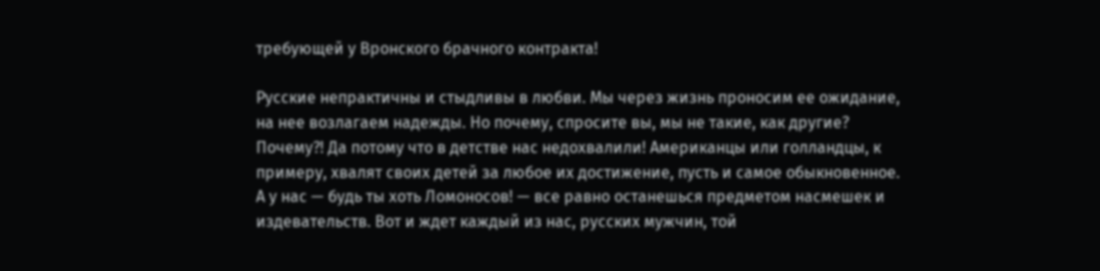требующей у Вронского брачного контракта!

Русские непрактичны и стыдливы в любви. Мы через жизнь проносим ее ожидание, на нее возлагаем надежды. Но почему, спросите вы, мы не такие, как другие? Почему?! Да потому что в детстве нас недохвалили! Американцы или голландцы, к примеру, хвалят своих детей за любое их достижение, пусть и самое обыкновенное. А у нас — будь ты хоть Ломоносов! — все равно останешься предметом насмешек и издевательств. Вот и ждет каждый из нас, русских мужчин, той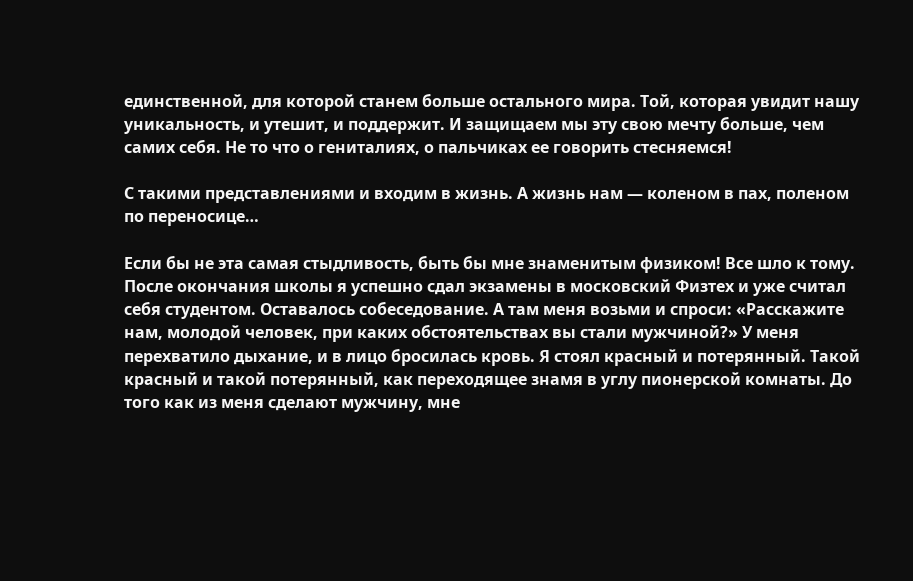единственной, для которой станем больше остального мира. Той, которая увидит нашу уникальность, и утешит, и поддержит. И защищаем мы эту свою мечту больше, чем самих себя. Не то что о гениталиях, о пальчиках ее говорить стесняемся!

С такими представлениями и входим в жизнь. А жизнь нам — коленом в пах, поленом по переносице…

Если бы не эта самая стыдливость, быть бы мне знаменитым физиком! Все шло к тому. После окончания школы я успешно сдал экзамены в московский Физтех и уже считал себя студентом. Оставалось собеседование. А там меня возьми и спроси: «Расскажите нам, молодой человек, при каких обстоятельствах вы стали мужчиной?» У меня перехватило дыхание, и в лицо бросилась кровь. Я стоял красный и потерянный. Такой красный и такой потерянный, как переходящее знамя в углу пионерской комнаты. До того как из меня сделают мужчину, мне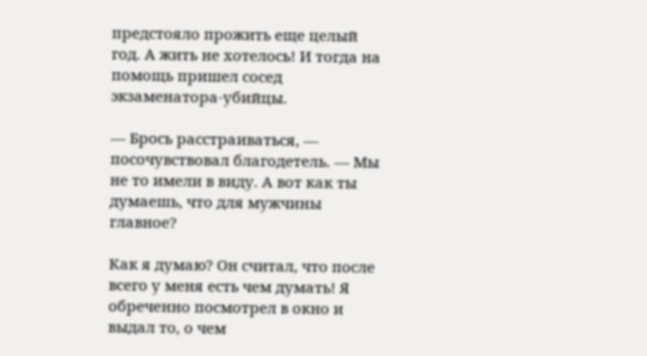предстояло прожить еще целый год. А жить не хотелось! И тогда на помощь пришел сосед экзаменатора-убийцы.

— Брось расстраиваться, — посочувствовал благодетель. — Мы не то имели в виду. А вот как ты думаешь, что для мужчины главное?

Как я думаю? Он считал, что после всего у меня есть чем думать! Я обреченно посмотрел в окно и выдал то, о чем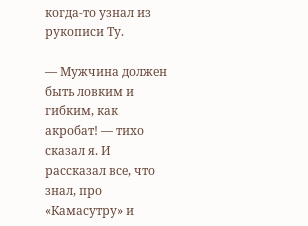когда-то узнал из рукописи Ту.

— Мужчина должен быть ловким и гибким, как акробат! — тихо сказал я. И рассказал все, что знал, про «Камасутру» и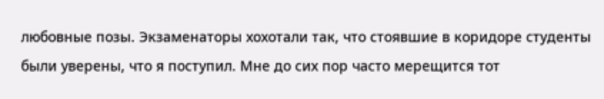любовные позы. Экзаменаторы хохотали так, что стоявшие в коридоре студенты были уверены, что я поступил. Мне до сих пор часто мерещится тот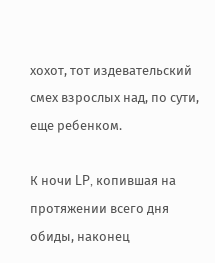хохот, тот издевательский смех взрослых над, по сути, еще ребенком.

К ночи LP, копившая на протяжении всего дня обиды, наконец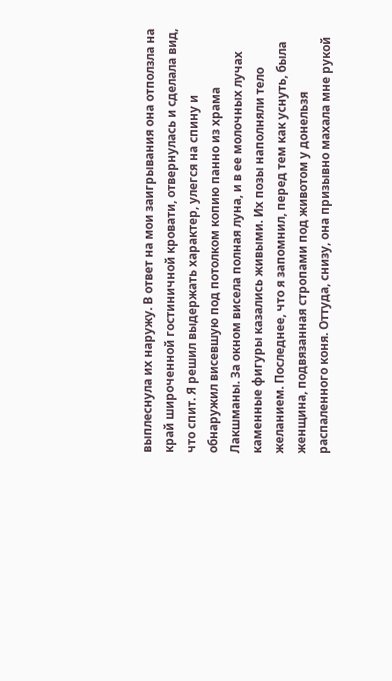выплеснула их наружу. В ответ на мои заигрывания она отползла на край широченной гостиничной кровати, отвернулась и сделала вид, что спит. Я решил выдержать характер, улегся на спину и обнаружил висевшую под потолком копию панно из храма Лакшманы. За окном висела полная луна, и в ее молочных лучах каменные фигуры казались живыми. Их позы наполняли тело желанием. Последнее, что я запомнил, перед тем как уснуть, была женщина, подвязанная стропами под животом у донельзя распаленного коня. Оттуда, снизу, она призывно махала мне рукой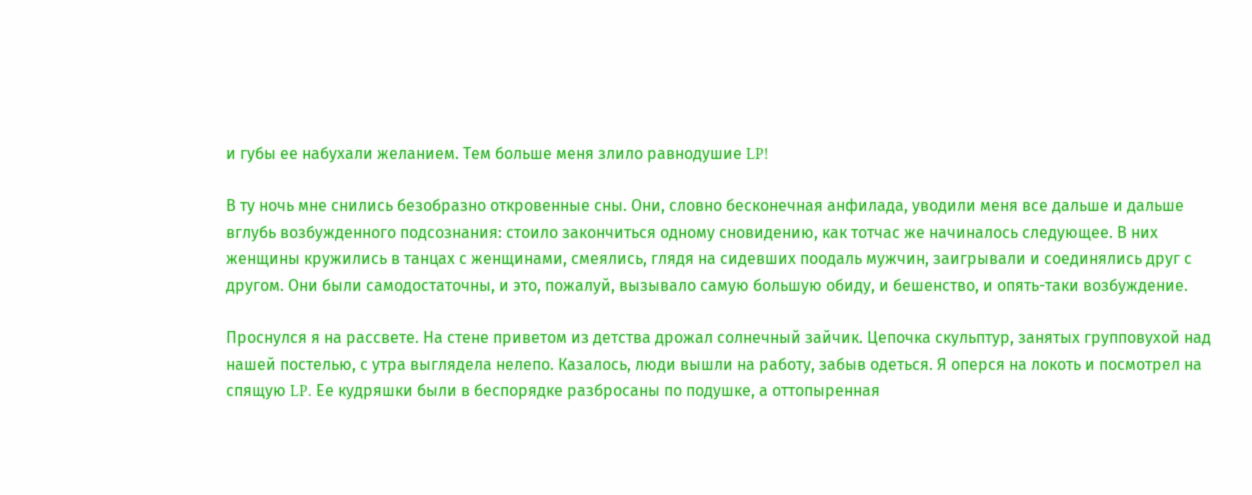и губы ее набухали желанием. Тем больше меня злило равнодушие LP!

В ту ночь мне снились безобразно откровенные сны. Они, словно бесконечная анфилада, уводили меня все дальше и дальше вглубь возбужденного подсознания: стоило закончиться одному сновидению, как тотчас же начиналось следующее. В них женщины кружились в танцах с женщинами, смеялись, глядя на сидевших поодаль мужчин, заигрывали и соединялись друг с другом. Они были самодостаточны, и это, пожалуй, вызывало самую большую обиду, и бешенство, и опять-таки возбуждение.

Проснулся я на рассвете. На стене приветом из детства дрожал солнечный зайчик. Цепочка скульптур, занятых групповухой над нашей постелью, с утра выглядела нелепо. Казалось, люди вышли на работу, забыв одеться. Я оперся на локоть и посмотрел на спящую LP. Ее кудряшки были в беспорядке разбросаны по подушке, а оттопыренная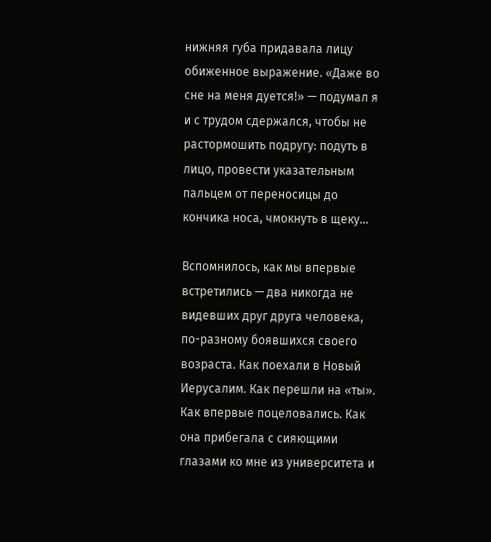нижняя губа придавала лицу обиженное выражение. «Даже во сне на меня дуется!» — подумал я и с трудом сдержался, чтобы не растормошить подругу: подуть в лицо, провести указательным пальцем от переносицы до кончика носа, чмокнуть в щеку…

Вспомнилось, как мы впервые встретились — два никогда не видевших друг друга человека, по-разному боявшихся своего возраста. Как поехали в Новый Иерусалим. Как перешли на «ты». Как впервые поцеловались. Как она прибегала с сияющими глазами ко мне из университета и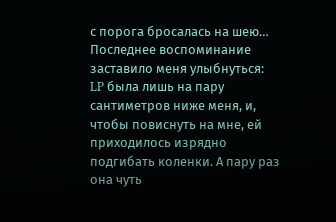с порога бросалась на шею… Последнее воспоминание заставило меня улыбнуться: LP была лишь на пару сантиметров ниже меня, и, чтобы повиснуть на мне, ей приходилось изрядно подгибать коленки. А пару раз она чуть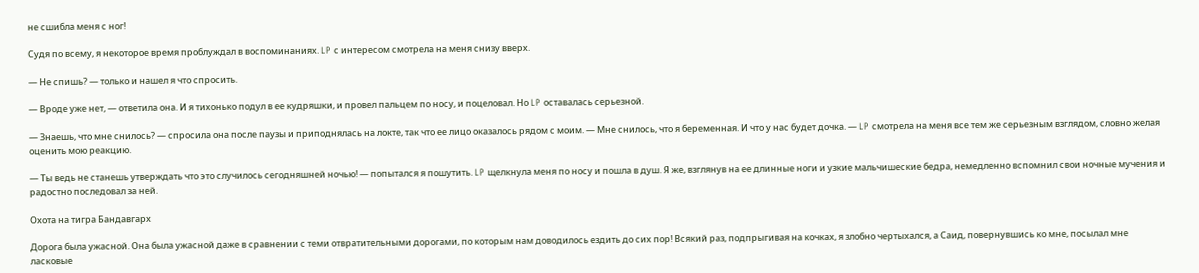не сшибла меня с ног!

Судя по всему, я некоторое время проблуждал в воспоминаниях. LP с интересом смотрела на меня снизу вверх.

— Не спишь? — только и нашел я что спросить.

— Вроде уже нет, — ответила она. И я тихонько подул в ее кудряшки, и провел пальцем по носу, и поцеловал. Но LP оставалась серьезной.

— Знаешь, что мне снилось? — спросила она после паузы и приподнялась на локте, так что ее лицо оказалось рядом с моим. — Мне снилось, что я беременная. И что у нас будет дочка. — LP смотрела на меня все тем же серьезным взглядом, словно желая оценить мою реакцию.

— Ты ведь не станешь утверждать что это случилось сегодняшней ночью! — попытался я пошутить. LP щелкнула меня по носу и пошла в душ. Я же, взглянув на ее длинные ноги и узкие мальчишеские бедра, немедленно вспомнил свои ночные мучения и радостно последовал за ней.

Охота на тигра Бандавгарх

Дорога была ужасной. Она была ужасной даже в сравнении с теми отвратительными дорогами, по которым нам доводилось ездить до сих пор! Всякий раз, подпрыгивая на кочках, я злобно чертыхался, а Саид, повернувшись ко мне, посылал мне ласковые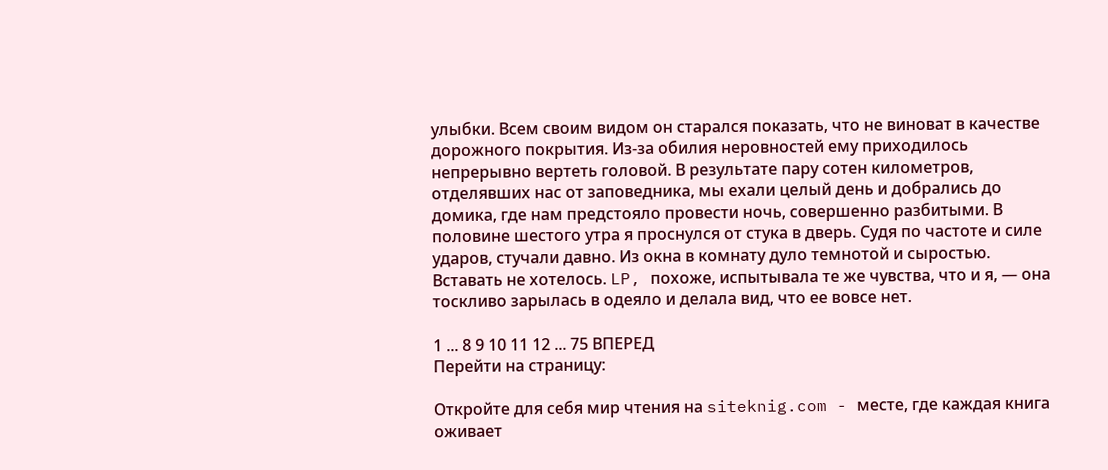улыбки. Всем своим видом он старался показать, что не виноват в качестве дорожного покрытия. Из-за обилия неровностей ему приходилось непрерывно вертеть головой. В результате пару сотен километров, отделявших нас от заповедника, мы ехали целый день и добрались до домика, где нам предстояло провести ночь, совершенно разбитыми. В половине шестого утра я проснулся от стука в дверь. Судя по частоте и силе ударов, стучали давно. Из окна в комнату дуло темнотой и сыростью. Вставать не хотелось. LP, похоже, испытывала те же чувства, что и я, — она тоскливо зарылась в одеяло и делала вид, что ее вовсе нет.

1 ... 8 9 10 11 12 ... 75 ВПЕРЕД
Перейти на страницу:

Откройте для себя мир чтения на siteknig.com - месте, где каждая книга оживает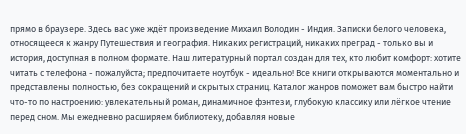прямо в браузере. Здесь вас уже ждёт произведение Михаил Володин - Индия. Записки белого человека, относящееся к жанру Путешествия и география. Никаких регистраций, никаких преград - только вы и история, доступная в полном формате. Наш литературный портал создан для тех, кто любит комфорт: хотите читать с телефона - пожалуйста; предпочитаете ноутбук - идеально! Все книги открываются моментально и представлены полностью, без сокращений и скрытых страниц. Каталог жанров поможет вам быстро найти что-то по настроению: увлекательный роман, динамичное фэнтези, глубокую классику или лёгкое чтение перед сном. Мы ежедневно расширяем библиотеку, добавляя новые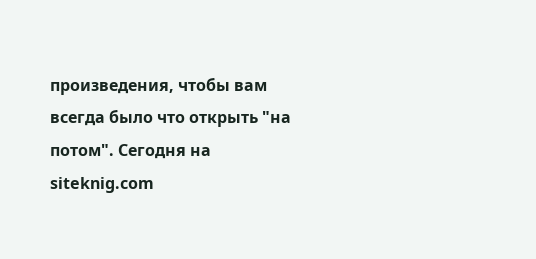произведения, чтобы вам всегда было что открыть "на потом". Сегодня на siteknig.com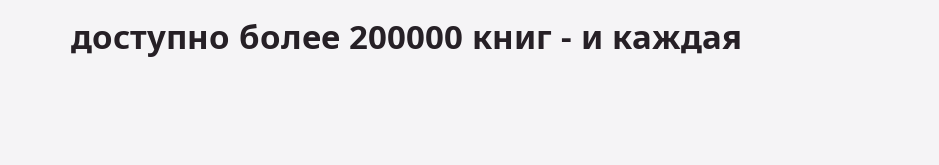доступно более 200000 книг - и каждая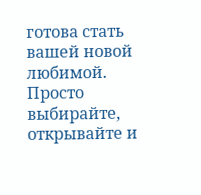готова стать вашей новой любимой. Просто выбирайте, открывайте и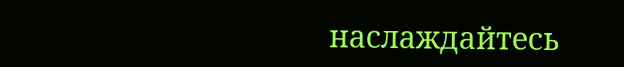наслаждайтесь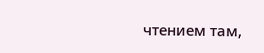чтением там,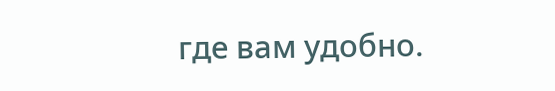где вам удобно.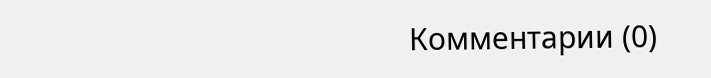Комментарии (0)